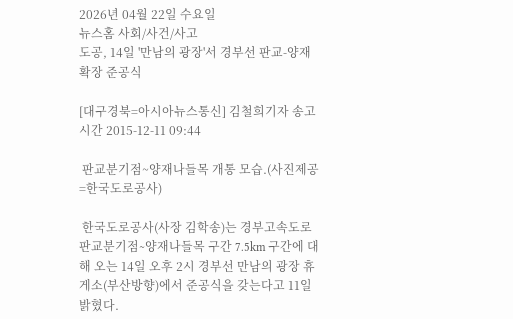2026년 04월 22일 수요일
뉴스홈 사회/사건/사고
도공, 14일 '만남의 광장'서 경부선 판교-양재 확장 준공식

[대구경북=아시아뉴스통신] 김철희기자 송고시간 2015-12-11 09:44

 판교분기점~양재나들목 개통 모습.(사진제공=한국도로공사)

 한국도로공사(사장 김학송)는 경부고속도로 판교분기점∼양재나들목 구간 7.5km 구간에 대해 오는 14일 오후 2시 경부선 만남의 광장 휴게소(부산방향)에서 준공식을 갖는다고 11일 밝혔다.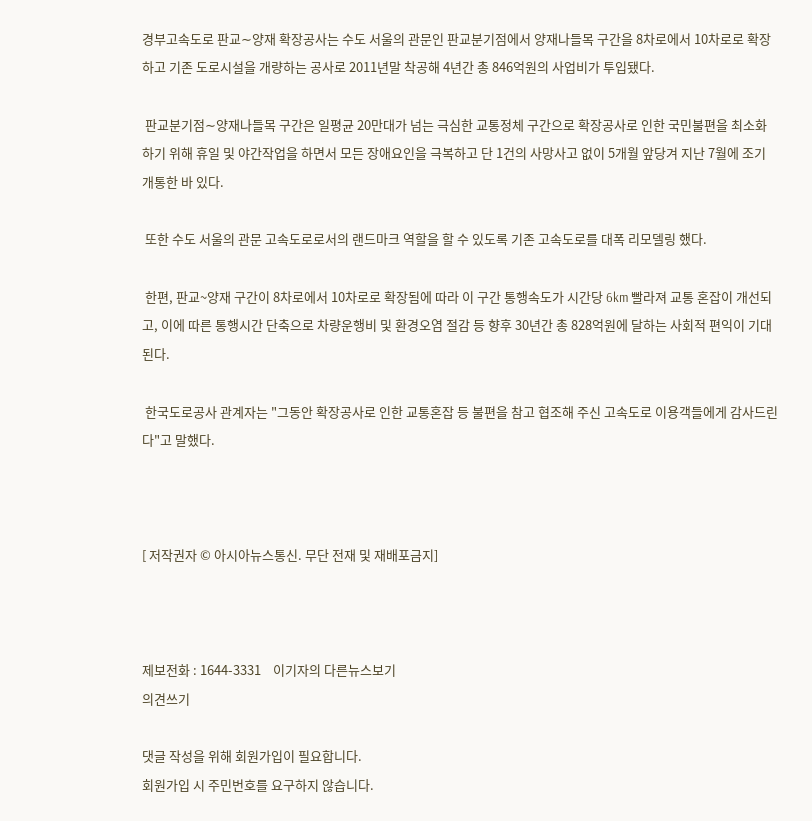경부고속도로 판교∼양재 확장공사는 수도 서울의 관문인 판교분기점에서 양재나들목 구간을 8차로에서 10차로로 확장하고 기존 도로시설을 개량하는 공사로 2011년말 착공해 4년간 총 846억원의 사업비가 투입됐다.

 판교분기점∼양재나들목 구간은 일평균 20만대가 넘는 극심한 교통정체 구간으로 확장공사로 인한 국민불편을 최소화하기 위해 휴일 및 야간작업을 하면서 모든 장애요인을 극복하고 단 1건의 사망사고 없이 5개월 앞당겨 지난 7월에 조기 개통한 바 있다.

 또한 수도 서울의 관문 고속도로로서의 랜드마크 역할을 할 수 있도록 기존 고속도로를 대폭 리모델링 했다.

 한편, 판교~양재 구간이 8차로에서 10차로로 확장됨에 따라 이 구간 통행속도가 시간당 6km 빨라져 교통 혼잡이 개선되고, 이에 따른 통행시간 단축으로 차량운행비 및 환경오염 절감 등 향후 30년간 총 828억원에 달하는 사회적 편익이 기대된다.

 한국도로공사 관계자는 "그동안 확장공사로 인한 교통혼잡 등 불편을 참고 협조해 주신 고속도로 이용객들에게 감사드린다"고 말했다.



[ 저작권자 © 아시아뉴스통신. 무단 전재 및 재배포금지]



제보전화 : 1644-3331    이기자의 다른뉴스보기
의견쓰기

댓글 작성을 위해 회원가입이 필요합니다.
회원가입 시 주민번호를 요구하지 않습니다.